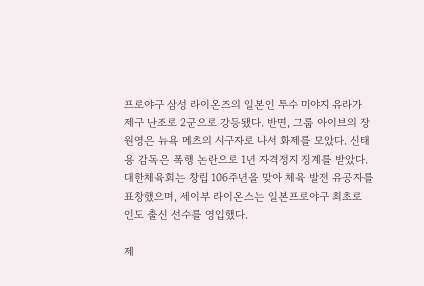프로야구 삼성 라이온즈의 일본인 투수 미야지 유라가 제구 난조로 2군으로 강등됐다. 반면, 그룹 아이브의 장원영은 뉴욕 메츠의 시구자로 나서 화제를 모았다. 신태용 감독은 폭행 논란으로 1년 자격정지 징계를 받았다. 대한체육회는 창립 106주년을 맞아 체육 발전 유공자를 표창했으며, 세이부 라이온스는 일본프로야구 최초로 인도 출신 선수를 영입했다.

제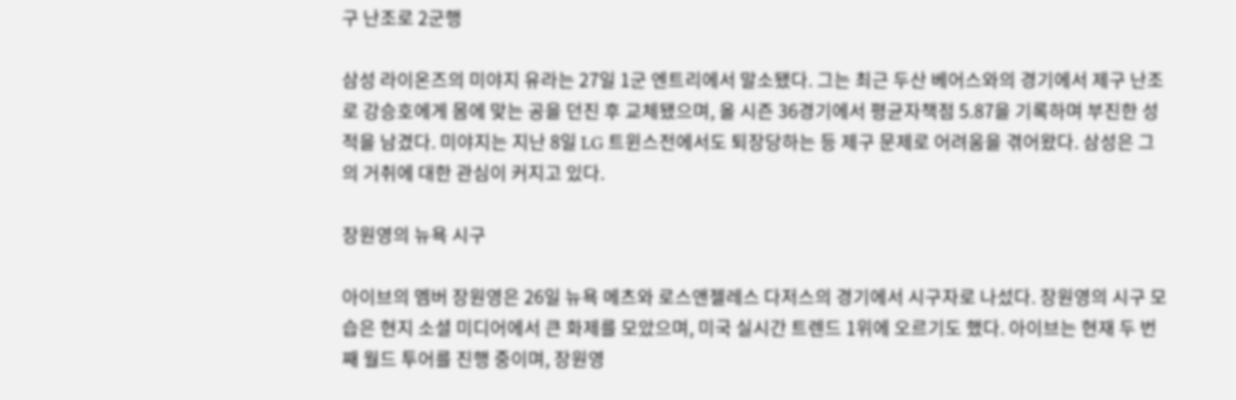구 난조로 2군행

삼성 라이온즈의 미야지 유라는 27일 1군 엔트리에서 말소됐다. 그는 최근 두산 베어스와의 경기에서 제구 난조로 강승호에게 몸에 맞는 공을 던진 후 교체됐으며, 올 시즌 36경기에서 평균자책점 5.87을 기록하며 부진한 성적을 남겼다. 미야지는 지난 8일 LG 트윈스전에서도 퇴장당하는 등 제구 문제로 어려움을 겪어왔다. 삼성은 그의 거취에 대한 관심이 커지고 있다.

장원영의 뉴욕 시구

아이브의 멤버 장원영은 26일 뉴욕 메츠와 로스앤젤레스 다저스의 경기에서 시구자로 나섰다. 장원영의 시구 모습은 현지 소셜 미디어에서 큰 화제를 모았으며, 미국 실시간 트렌드 1위에 오르기도 했다. 아이브는 현재 두 번째 월드 투어를 진행 중이며, 장원영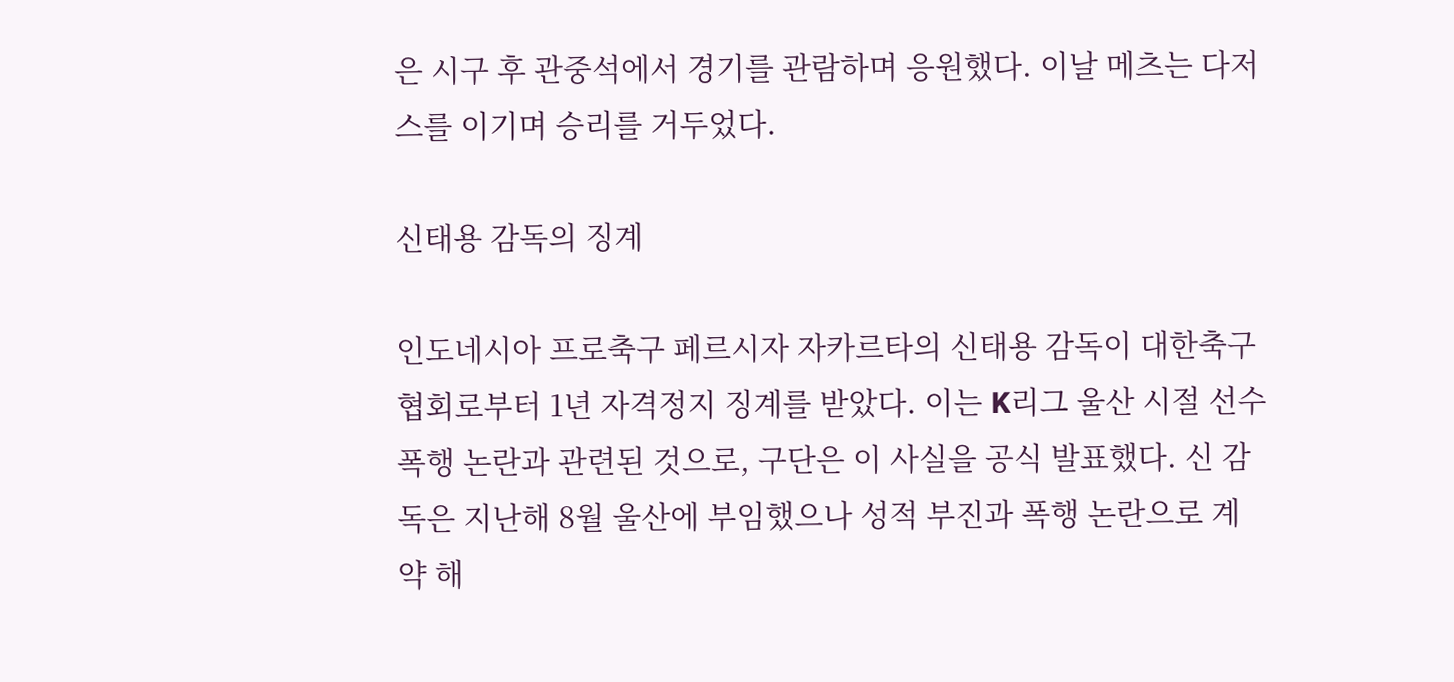은 시구 후 관중석에서 경기를 관람하며 응원했다. 이날 메츠는 다저스를 이기며 승리를 거두었다.

신태용 감독의 징계

인도네시아 프로축구 페르시자 자카르타의 신태용 감독이 대한축구협회로부터 1년 자격정지 징계를 받았다. 이는 K리그 울산 시절 선수 폭행 논란과 관련된 것으로, 구단은 이 사실을 공식 발표했다. 신 감독은 지난해 8월 울산에 부임했으나 성적 부진과 폭행 논란으로 계약 해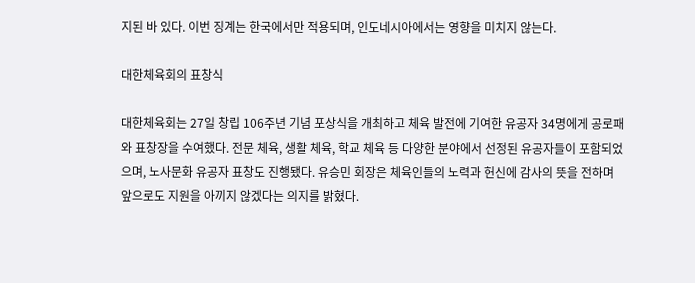지된 바 있다. 이번 징계는 한국에서만 적용되며, 인도네시아에서는 영향을 미치지 않는다.

대한체육회의 표창식

대한체육회는 27일 창립 106주년 기념 포상식을 개최하고 체육 발전에 기여한 유공자 34명에게 공로패와 표창장을 수여했다. 전문 체육, 생활 체육, 학교 체육 등 다양한 분야에서 선정된 유공자들이 포함되었으며, 노사문화 유공자 표창도 진행됐다. 유승민 회장은 체육인들의 노력과 헌신에 감사의 뜻을 전하며 앞으로도 지원을 아끼지 않겠다는 의지를 밝혔다.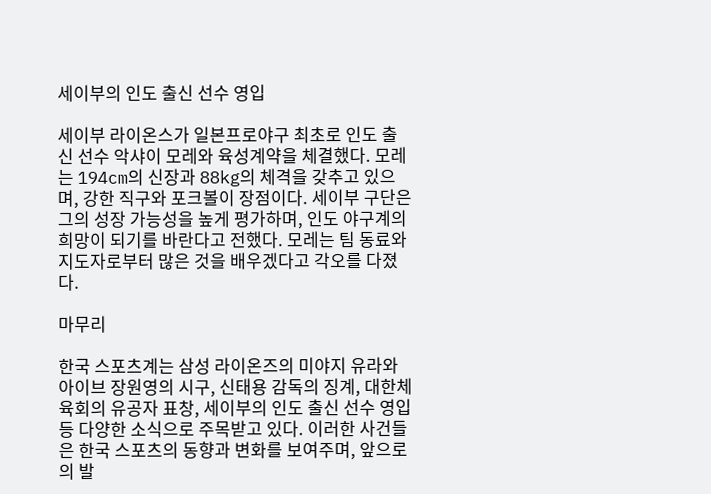세이부의 인도 출신 선수 영입

세이부 라이온스가 일본프로야구 최초로 인도 출신 선수 악샤이 모레와 육성계약을 체결했다. 모레는 194cm의 신장과 88kg의 체격을 갖추고 있으며, 강한 직구와 포크볼이 장점이다. 세이부 구단은 그의 성장 가능성을 높게 평가하며, 인도 야구계의 희망이 되기를 바란다고 전했다. 모레는 팀 동료와 지도자로부터 많은 것을 배우겠다고 각오를 다졌다.

마무리

한국 스포츠계는 삼성 라이온즈의 미야지 유라와 아이브 장원영의 시구, 신태용 감독의 징계, 대한체육회의 유공자 표창, 세이부의 인도 출신 선수 영입 등 다양한 소식으로 주목받고 있다. 이러한 사건들은 한국 스포츠의 동향과 변화를 보여주며, 앞으로의 발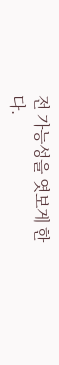전 가능성을 엿보게 한다.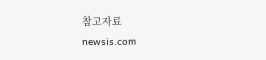참고자료
newsis.com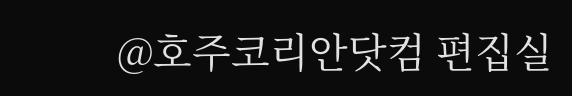@호주코리안닷컴 편집실